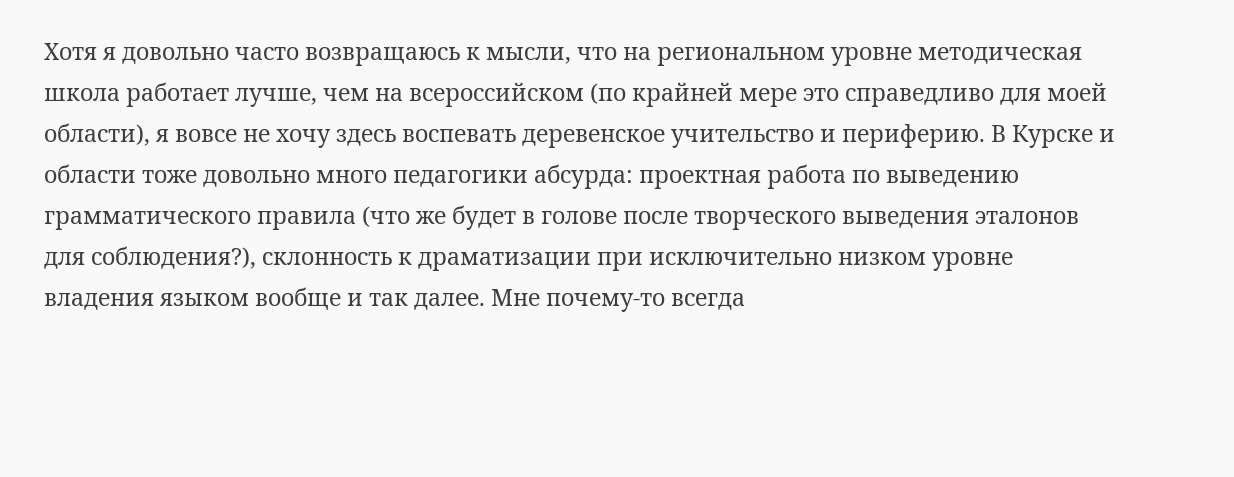Хотя я довольно часто возвращаюсь к мысли, что на региональном уровне методическая школа работает лучше, чем на всероссийском (по крайней мере это справедливо для моей области), я вовсе не хочу здесь воспевать деревенское учительство и периферию. В Курске и области тоже довольно много педагогики абсурда: проектная работа по выведению грамматического правила (что же будет в голове после творческого выведения эталонов для соблюдения?), склонность к драматизации при исключительно низком уровне владения языком вообще и так далее. Мне почему-то всегда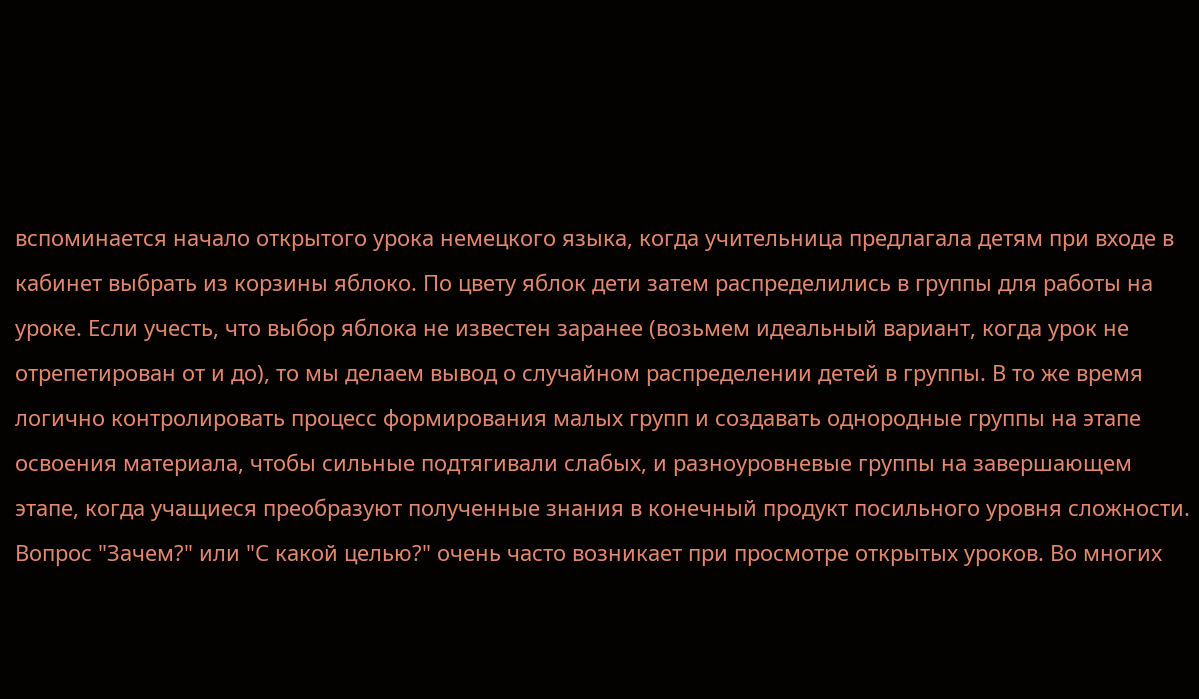вспоминается начало открытого урока немецкого языка, когда учительница предлагала детям при входе в кабинет выбрать из корзины яблоко. По цвету яблок дети затем распределились в группы для работы на уроке. Если учесть, что выбор яблока не известен заранее (возьмем идеальный вариант, когда урок не отрепетирован от и до), то мы делаем вывод о случайном распределении детей в группы. В то же время логично контролировать процесс формирования малых групп и создавать однородные группы на этапе освоения материала, чтобы сильные подтягивали слабых, и разноуровневые группы на завершающем этапе, когда учащиеся преобразуют полученные знания в конечный продукт посильного уровня сложности. Вопрос "Зачем?" или "С какой целью?" очень часто возникает при просмотре открытых уроков. Во многих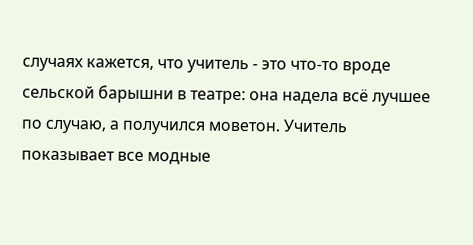случаях кажется, что учитель - это что-то вроде сельской барышни в театре: она надела всё лучшее по случаю, а получился моветон. Учитель показывает все модные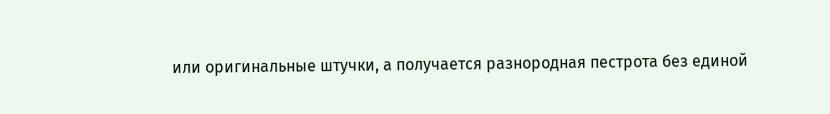или оригинальные штучки, а получается разнородная пестрота без единой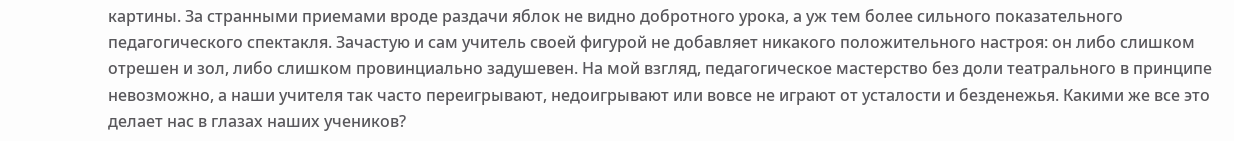картины. За странными приемами вроде раздачи яблок не видно добротного урока, а уж тем более сильного показательного педагогического спектакля. Зачастую и сам учитель своей фигурой не добавляет никакого положительного настроя: он либо слишком отрешен и зол, либо слишком провинциально задушевен. На мой взгляд, педагогическое мастерство без доли театрального в принципе невозможно, а наши учителя так часто переигрывают, недоигрывают или вовсе не играют от усталости и безденежья. Какими же все это делает нас в глазах наших учеников?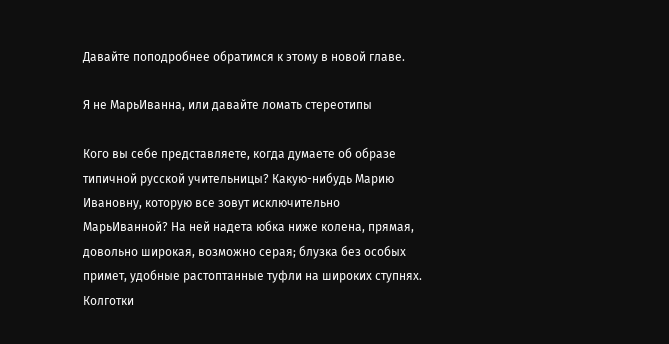Давайте поподробнее обратимся к этому в новой главе.

Я не МарьИванна, или давайте ломать стереотипы

Кого вы себе представляете, когда думаете об образе типичной русской учительницы? Какую-нибудь Марию Ивановну, которую все зовут исключительно МарьИванной? На ней надета юбка ниже колена, прямая, довольно широкая, возможно серая; блузка без особых примет, удобные растоптанные туфли на широких ступнях. Колготки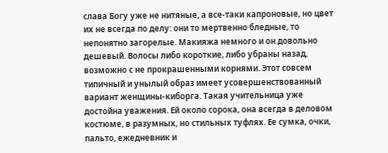слава Богу уже не нитяные, а все-таки капроновые, но цвет их не всегда по делу: они то мертвенно бледные, то непонятно загорелые. Макияжа немного и он довольно дешевый. Волосы либо короткие, либо убраны назад, возможно с не прокрашенными корнями. Этот совсем типичный и унылый образ имеет усовершенствованный вариант женщины-киборга. Такая учительница уже достойна уважения. Ей около сорока, она всегда в деловом костюме, в разумных, но стильных туфлях. Ее сумка, очки, пальто, ежедневник и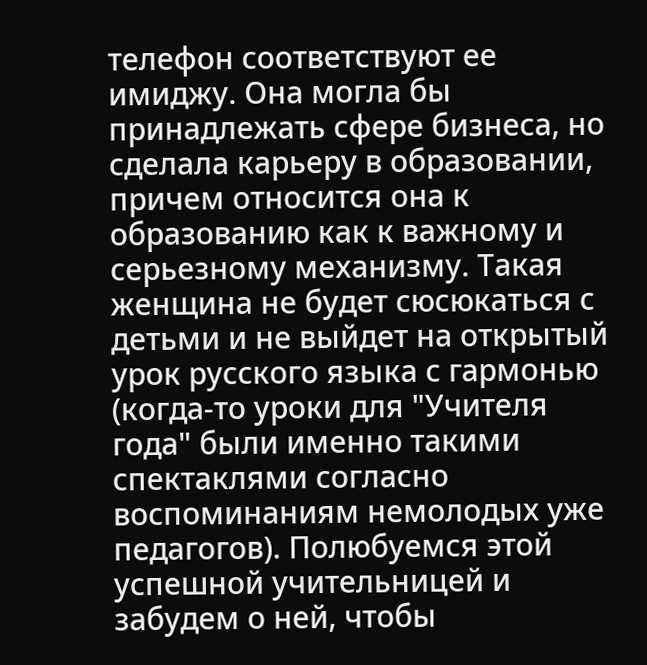телефон соответствуют ее имиджу. Она могла бы принадлежать сфере бизнеса, но сделала карьеру в образовании, причем относится она к образованию как к важному и серьезному механизму. Такая женщина не будет сюсюкаться с детьми и не выйдет на открытый урок русского языка с гармонью (когда-то уроки для "Учителя года" были именно такими спектаклями согласно воспоминаниям немолодых уже педагогов). Полюбуемся этой успешной учительницей и забудем о ней, чтобы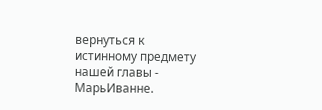вернуться к истинному предмету нашей главы - МарьИванне.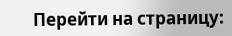Перейти на страницу: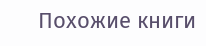Похожие книги